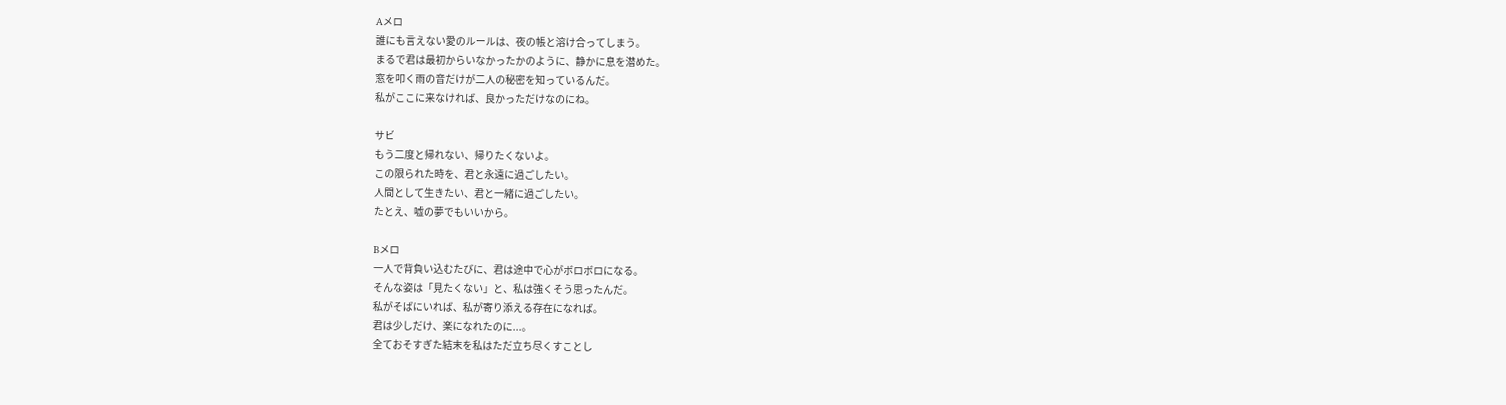Aメロ
誰にも言えない愛のルールは、夜の帳と溶け合ってしまう。
まるで君は最初からいなかったかのように、静かに息を潜めた。
窓を叩く雨の音だけが二人の秘密を知っているんだ。
私がここに来なければ、良かっただけなのにね。

サビ
もう二度と帰れない、帰りたくないよ。
この限られた時を、君と永遠に過ごしたい。
人間として生きたい、君と一緒に過ごしたい。
たとえ、嘘の夢でもいいから。

Bメロ
一人で背負い込むたびに、君は途中で心がボロボロになる。
そんな姿は「見たくない」と、私は強くそう思ったんだ。
私がそばにいれば、私が寄り添える存在になれば。
君は少しだけ、楽になれたのに...。
全ておそすぎた結末を私はただ立ち尽くすことし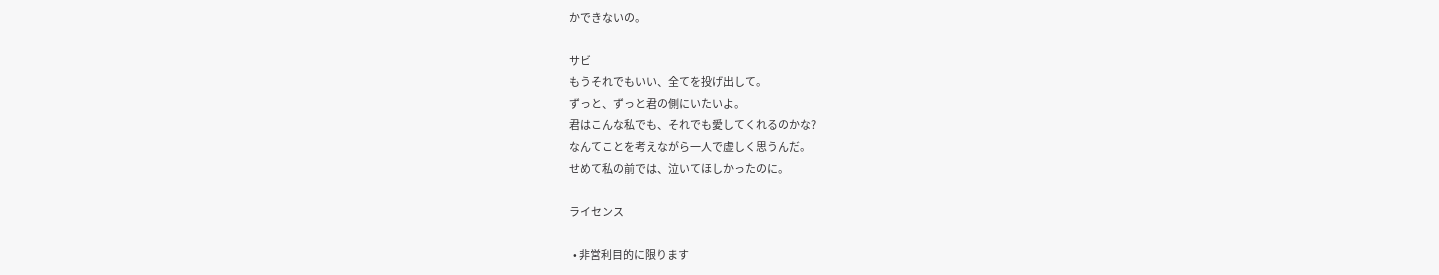かできないの。

サビ
もうそれでもいい、全てを投げ出して。
ずっと、ずっと君の側にいたいよ。
君はこんな私でも、それでも愛してくれるのかな?
なんてことを考えながら一人で虚しく思うんだ。
せめて私の前では、泣いてほしかったのに。

ライセンス

  • 非営利目的に限ります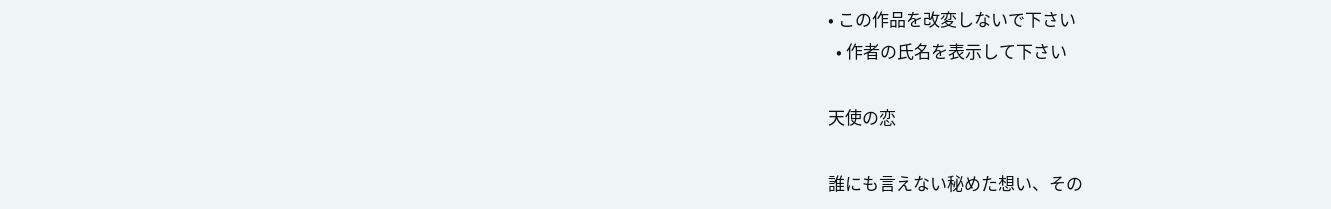• この作品を改変しないで下さい
  • 作者の氏名を表示して下さい

天使の恋

誰にも言えない秘めた想い、その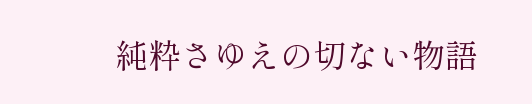純粋さゆえの切ない物語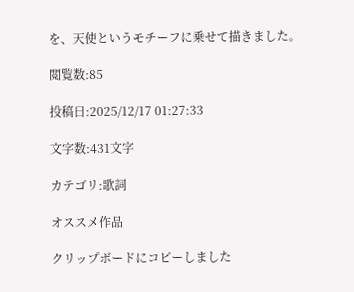を、天使というモチーフに乗せて描きました。

閲覧数:85

投稿日:2025/12/17 01:27:33

文字数:431文字

カテゴリ:歌詞

オススメ作品

クリップボードにコピーしました